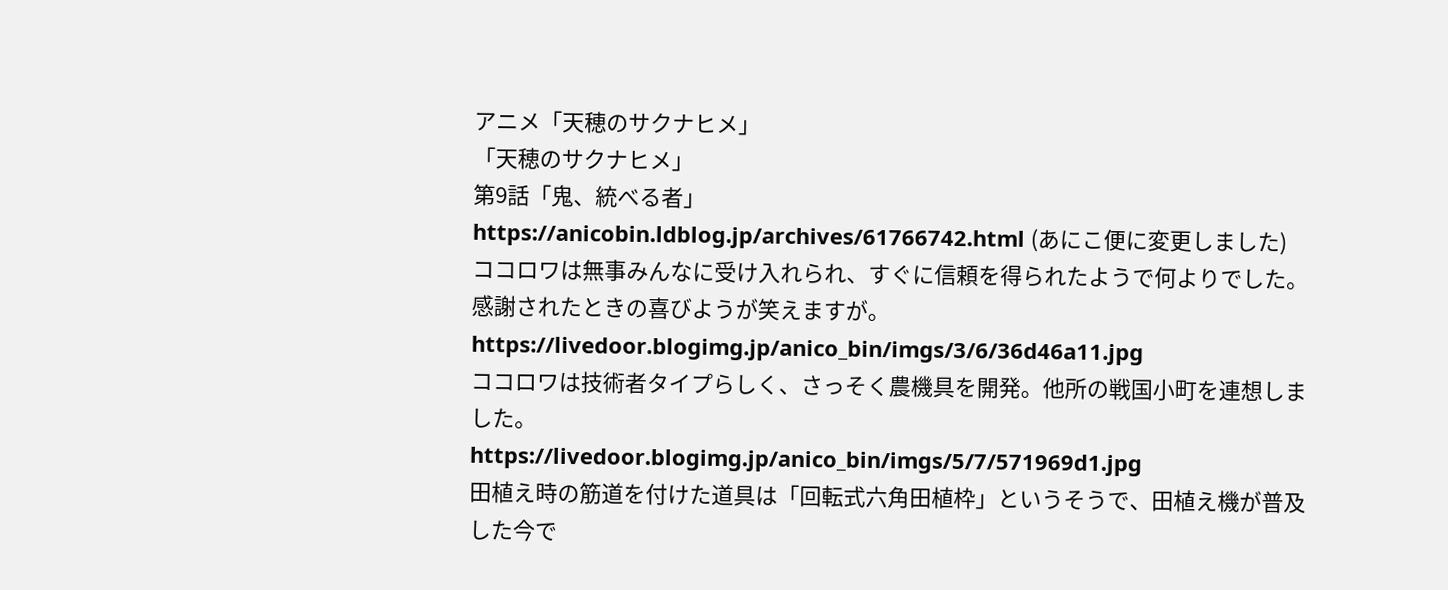アニメ「天穂のサクナヒメ」
「天穂のサクナヒメ」
第9話「鬼、統べる者」
https://anicobin.ldblog.jp/archives/61766742.html (あにこ便に変更しました)
ココロワは無事みんなに受け入れられ、すぐに信頼を得られたようで何よりでした。感謝されたときの喜びようが笑えますが。
https://livedoor.blogimg.jp/anico_bin/imgs/3/6/36d46a11.jpg
ココロワは技術者タイプらしく、さっそく農機具を開発。他所の戦国小町を連想しました。
https://livedoor.blogimg.jp/anico_bin/imgs/5/7/571969d1.jpg
田植え時の筋道を付けた道具は「回転式六角田植枠」というそうで、田植え機が普及した今で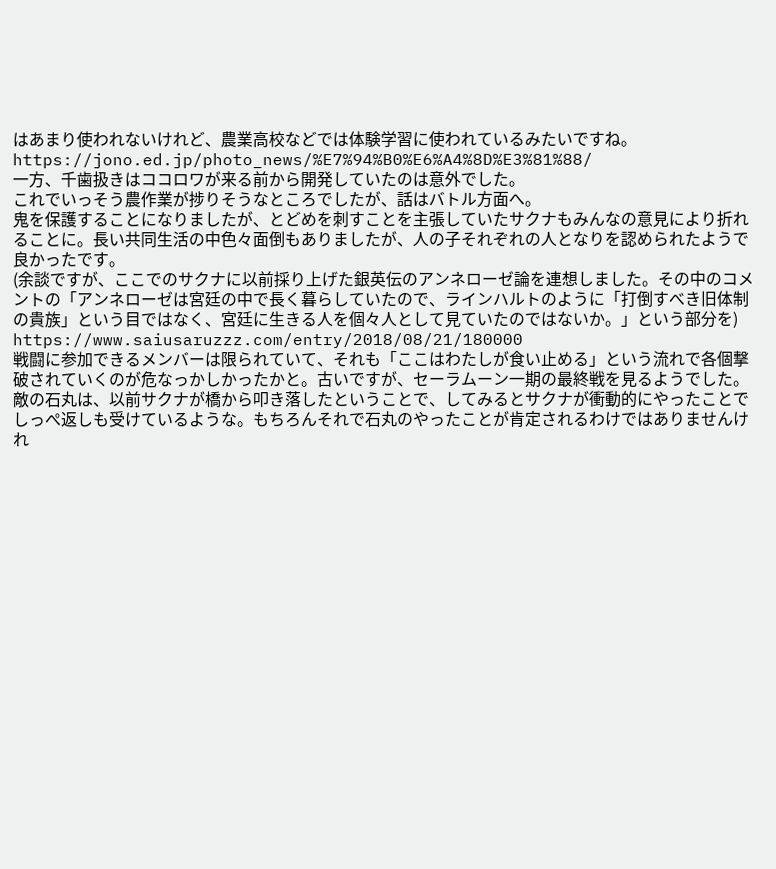はあまり使われないけれど、農業高校などでは体験学習に使われているみたいですね。
https://jono.ed.jp/photo_news/%E7%94%B0%E6%A4%8D%E3%81%88/
一方、千歯扱きはココロワが来る前から開発していたのは意外でした。
これでいっそう農作業が捗りそうなところでしたが、話はバトル方面へ。
鬼を保護することになりましたが、とどめを刺すことを主張していたサクナもみんなの意見により折れることに。長い共同生活の中色々面倒もありましたが、人の子それぞれの人となりを認められたようで良かったです。
(余談ですが、ここでのサクナに以前採り上げた銀英伝のアンネローゼ論を連想しました。その中のコメントの「アンネローゼは宮廷の中で長く暮らしていたので、ラインハルトのように「打倒すべき旧体制の貴族」という目ではなく、宮廷に生きる人を個々人として見ていたのではないか。」という部分を)
https://www.saiusaruzzz.com/entry/2018/08/21/180000
戦闘に参加できるメンバーは限られていて、それも「ここはわたしが食い止める」という流れで各個撃破されていくのが危なっかしかったかと。古いですが、セーラムーン一期の最終戦を見るようでした。
敵の石丸は、以前サクナが橋から叩き落したということで、してみるとサクナが衝動的にやったことでしっぺ返しも受けているような。もちろんそれで石丸のやったことが肯定されるわけではありませんけれ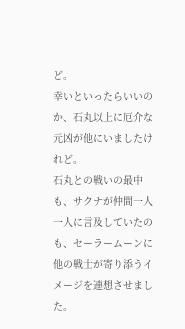ど。
幸いといったらいいのか、石丸以上に厄介な元凶が他にいましたけれど。
石丸との戦いの最中も、サクナが仲間一人一人に言及していたのも、セーラームーンに他の戦士が寄り添うイメージを連想させました。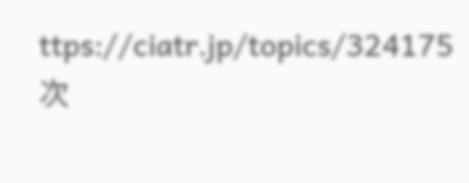ttps://ciatr.jp/topics/324175
次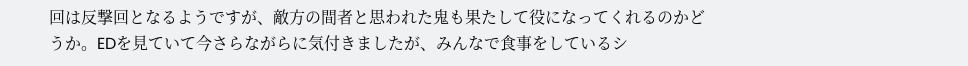回は反撃回となるようですが、敵方の間者と思われた鬼も果たして役になってくれるのかどうか。EDを見ていて今さらながらに気付きましたが、みんなで食事をしているシ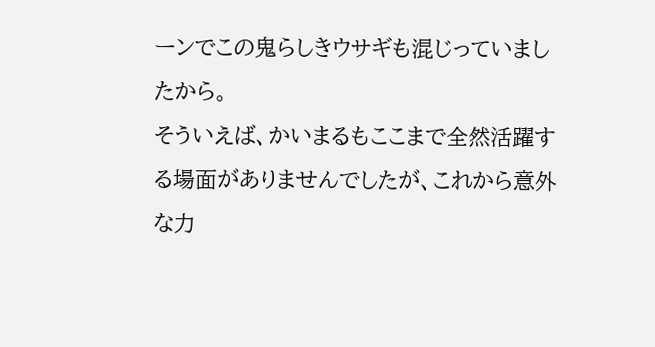ーンでこの鬼らしきウサギも混じっていましたから。
そういえば、かいまるもここまで全然活躍する場面がありませんでしたが、これから意外な力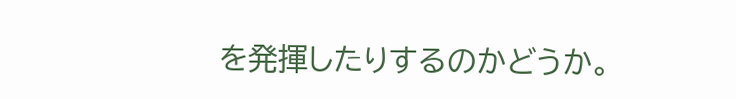を発揮したりするのかどうか。